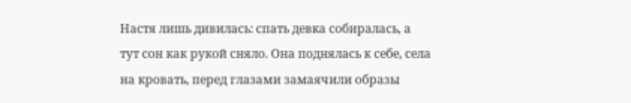Настя лишь дивилась: спать девка собиралась, а тут сон как рукой сняло. Она поднялась к себе, села на кровать, перед глазами замаячили образы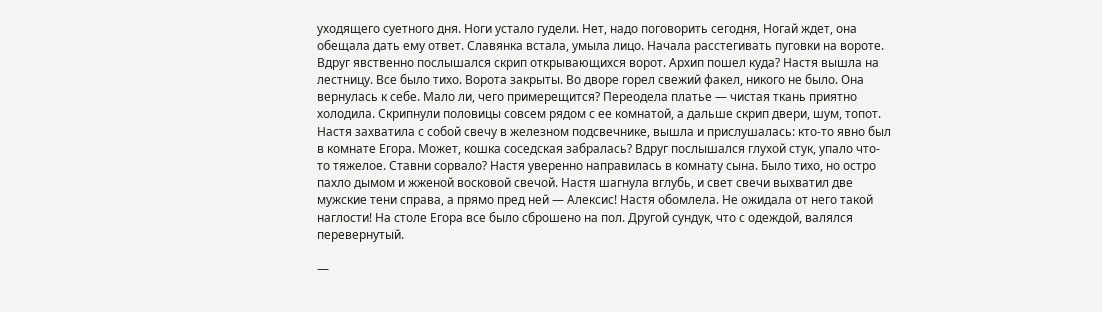уходящего суетного дня. Ноги устало гудели. Нет, надо поговорить сегодня, Ногай ждет, она обещала дать ему ответ. Славянка встала, умыла лицо. Начала расстегивать пуговки на вороте. Вдруг явственно послышался скрип открывающихся ворот. Архип пошел куда? Настя вышла на лестницу. Все было тихо. Ворота закрыты. Во дворе горел свежий факел, никого не было. Она вернулась к себе. Мало ли, чего примерещится? Переодела платье — чистая ткань приятно холодила. Скрипнули половицы совсем рядом с ее комнатой, а дальше скрип двери, шум, топот. Настя захватила с собой свечу в железном подсвечнике, вышла и прислушалась: кто-то явно был в комнате Егора. Может, кошка соседская забралась? Вдруг послышался глухой стук, упало что-то тяжелое. Ставни сорвало? Настя уверенно направилась в комнату сына. Было тихо, но остро пахло дымом и жженой восковой свечой. Настя шагнула вглубь, и свет свечи выхватил две мужские тени справа, а прямо пред ней — Алексис! Настя обомлела. Не ожидала от него такой наглости! На столе Егора все было сброшено на пол. Другой сундук, что с одеждой, валялся перевернутый.

—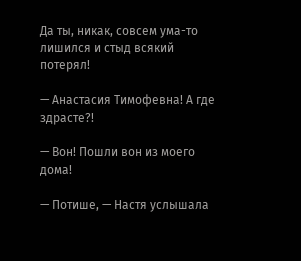Да ты, никак, совсем ума-то лишился и стыд всякий потерял!

— Анастасия Тимофевна! А где здрасте?!

— Вон! Пошли вон из моего дома!

— Потише, — Настя услышала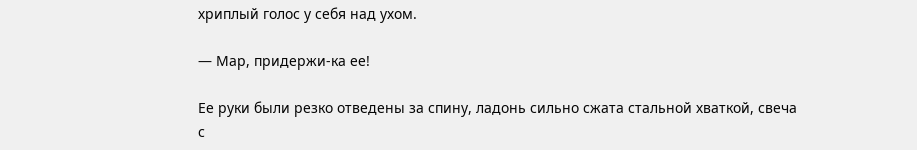хриплый голос у себя над ухом.

— Мар, придержи-ка ее!

Ее руки были резко отведены за спину, ладонь сильно сжата стальной хваткой, свеча с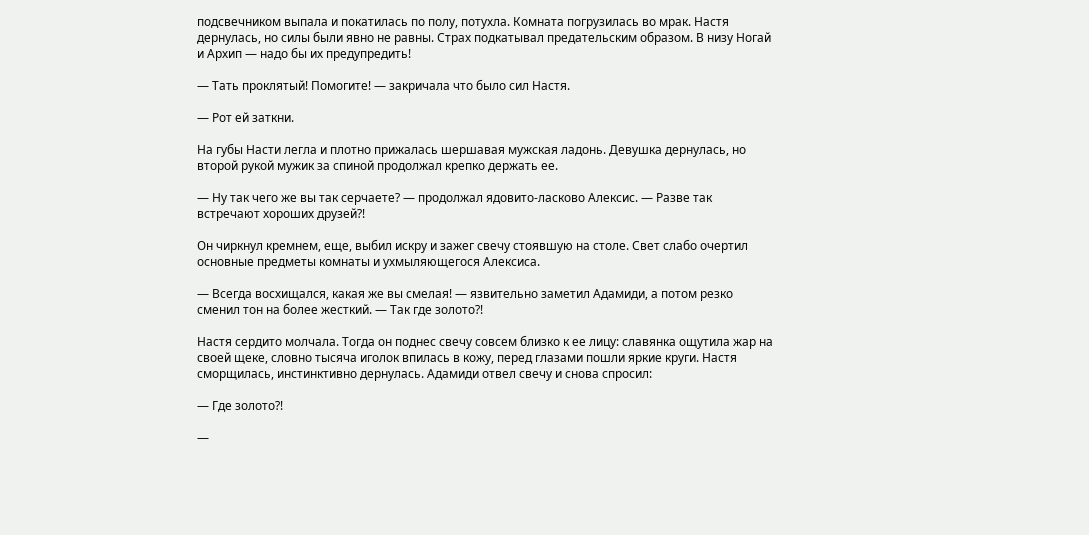подсвечником выпала и покатилась по полу, потухла. Комната погрузилась во мрак. Настя дернулась, но силы были явно не равны. Страх подкатывал предательским образом. В низу Ногай и Архип — надо бы их предупредить!

— Тать проклятый! Помогите! — закричала что было сил Настя.

— Рот ей заткни.

На губы Насти легла и плотно прижалась шершавая мужская ладонь. Девушка дернулась, но второй рукой мужик за спиной продолжал крепко держать ее.

— Ну так чего же вы так серчаете? — продолжал ядовито-ласково Алексис. — Разве так встречают хороших друзей?!

Он чиркнул кремнем, еще, выбил искру и зажег свечу стоявшую на столе. Свет слабо очертил основные предметы комнаты и ухмыляющегося Алексиса.

— Всегда восхищался, какая же вы смелая! — язвительно заметил Адамиди, а потом резко сменил тон на более жесткий. — Так где золото?!

Настя сердито молчала. Тогда он поднес свечу совсем близко к ее лицу: славянка ощутила жар на своей щеке, словно тысяча иголок впилась в кожу, перед глазами пошли яркие круги. Настя сморщилась, инстинктивно дернулась. Адамиди отвел свечу и снова спросил:

— Где золото?!

—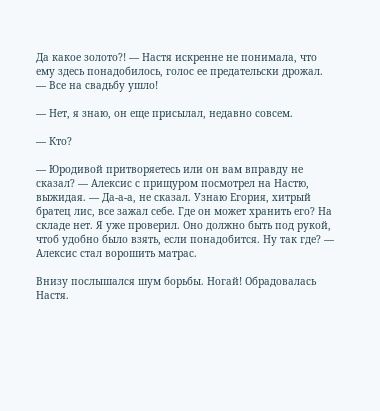Да какое золото?! — Настя искренне не понимала, что ему здесь понадобилось, голос ее предательски дрожал. — Все на свадьбу ушло!

— Нет, я знаю, он еще присылал, недавно совсем.

— Кто?

— Юродивой притворяетесь или он вам вправду не сказал? — Алексис с прищуром посмотрел на Настю, выжидая. — Да-а-а, не сказал. Узнаю Егория, хитрый братец лис, все зажал себе. Где он может хранить его? На складе нет. Я уже проверил. Оно должно быть под рукой, чтоб удобно было взять, если понадобится. Ну так где? — Алексис стал ворошить матрас.

Внизу послышался шум борьбы. Ногай! Обрадовалась Настя.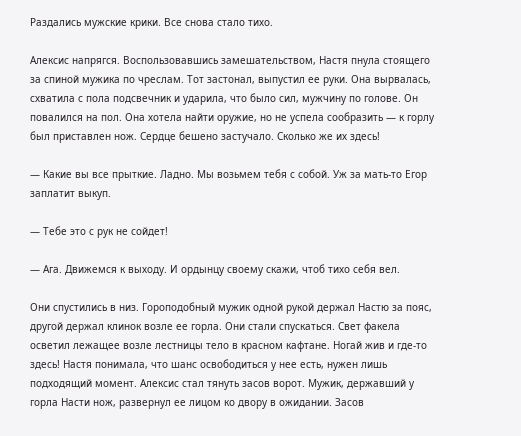Раздались мужские крики. Все снова стало тихо.

Алексис напрягся. Воспользовавшись замешательством, Настя пнула стоящего за спиной мужика по чреслам. Тот застонал, выпустил ее руки. Она вырвалась, схватила с пола подсвечник и ударила, что было сил, мужчину по голове. Он повалился на пол. Она хотела найти оружие, но не успела сообразить — к горлу был приставлен нож. Сердце бешено застучало. Сколько же их здесь!

— Какие вы все прыткие. Ладно. Мы возьмем тебя с собой. Уж за мать-то Егор заплатит выкуп.

— Тебе это с рук не сойдет!

— Ага. Движемся к выходу. И ордынцу своему скажи, чтоб тихо себя вел.

Они спустились в низ. Гороподобный мужик одной рукой держал Настю за пояс, другой держал клинок возле ее горла. Они стали спускаться. Свет факела осветил лежащее возле лестницы тело в красном кафтане. Ногай жив и где-то здесь! Настя понимала, что шанс освободиться у нее есть, нужен лишь подходящий момент. Алексис стал тянуть засов ворот. Мужик, державший у горла Насти нож, развернул ее лицом ко двору в ожидании. Засов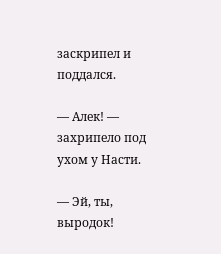заскрипел и поддался.

— Алек! — захрипело под ухом у Насти.

— Эй, ты, выродок!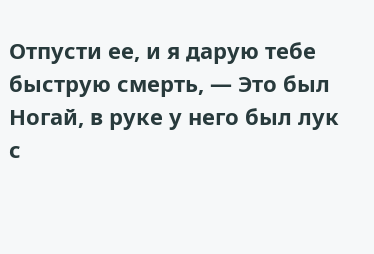Отпусти ее, и я дарую тебе быструю смерть, — Это был Ногай, в руке у него был лук с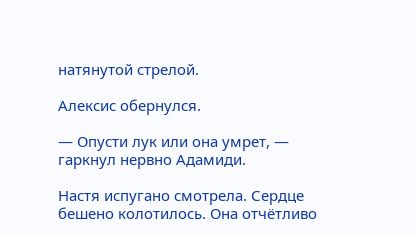натянутой стрелой.

Алексис обернулся.

— Опусти лук или она умрет, — гаркнул нервно Адамиди.

Настя испугано смотрела. Сердце бешено колотилось. Она отчётливо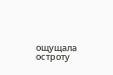ощущала остроту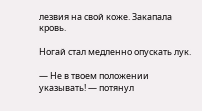лезвия на свой коже. Закапала кровь.

Ногай стал медленно опускать лук.

— Не в твоем положении указывать! — потянул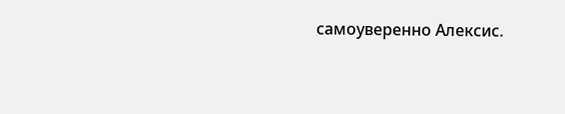самоуверенно Алексис.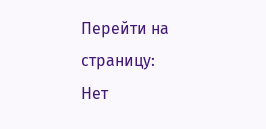Перейти на страницу:
Нет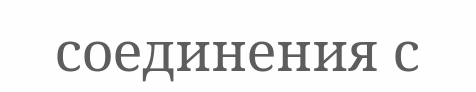соединения с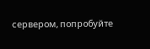сервером, попробуйте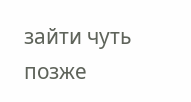зайти чуть позже